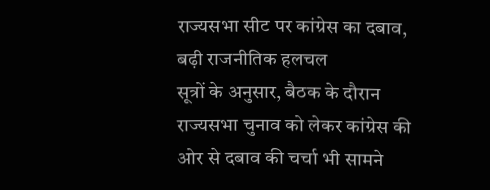राज्यसभा सीट पर कांग्रेस का दबाव, बढ़ी राजनीतिक हलचल
सूत्रों के अनुसार, बैठक के दौरान राज्यसभा चुनाव को लेकर कांग्रेस की ओर से दबाव की चर्चा भी सामने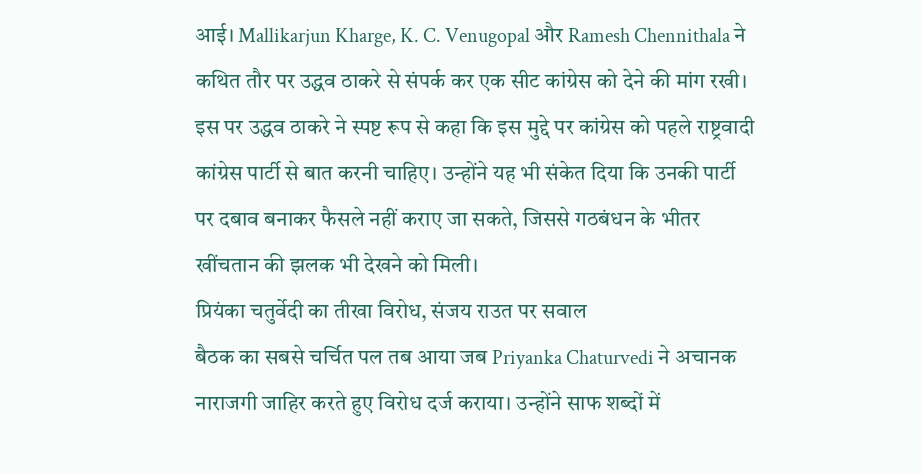आई। Mallikarjun Kharge, K. C. Venugopal और Ramesh Chennithala ने कथित तौर पर उद्धव ठाकरे से संपर्क कर एक सीट कांग्रेस को देने की मांग रखी। इस पर उद्धव ठाकरे ने स्पष्ट रूप से कहा कि इस मुद्दे पर कांग्रेस को पहले राष्ट्रवादी कांग्रेस पार्टी से बात करनी चाहिए। उन्होंने यह भी संकेत दिया कि उनकी पार्टी पर दबाव बनाकर फैसले नहीं कराए जा सकते, जिससे गठबंधन के भीतर खींचतान की झलक भी देखने को मिली।
प्रियंका चतुर्वेदी का तीखा विरोध, संजय राउत पर सवाल
बैठक का सबसे चर्चित पल तब आया जब Priyanka Chaturvedi ने अचानक नाराजगी जाहिर करते हुए विरोध दर्ज कराया। उन्होंने साफ शब्दों में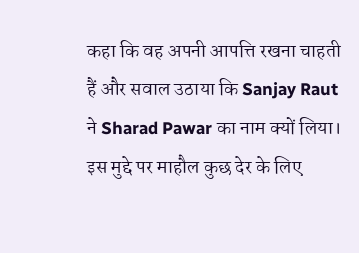कहा कि वह अपनी आपत्ति रखना चाहती हैं और सवाल उठाया कि Sanjay Raut ने Sharad Pawar का नाम क्यों लिया। इस मुद्दे पर माहौल कुछ देर के लिए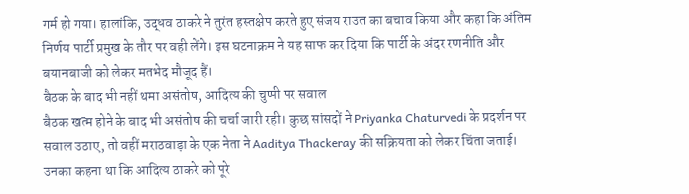गर्म हो गया। हालांकि, उद्धव ठाकरे ने तुरंत हस्तक्षेप करते हुए संजय राउत का बचाव किया और कहा कि अंतिम निर्णय पार्टी प्रमुख के तौर पर वही लेंगे। इस घटनाक्रम ने यह साफ कर दिया कि पार्टी के अंदर रणनीति और बयानबाजी को लेकर मतभेद मौजूद हैं।
बैठक के बाद भी नहीं थमा असंतोष, आदित्य की चुप्पी पर सवाल
बैठक खत्म होने के बाद भी असंतोष की चर्चा जारी रही। कुछ सांसदों ने Priyanka Chaturvedi के प्रदर्शन पर सवाल उठाए, तो वहीं मराठवाड़ा के एक नेता ने Aaditya Thackeray की सक्रियता को लेकर चिंता जताई। उनका कहना था कि आदित्य ठाकरे को पूरे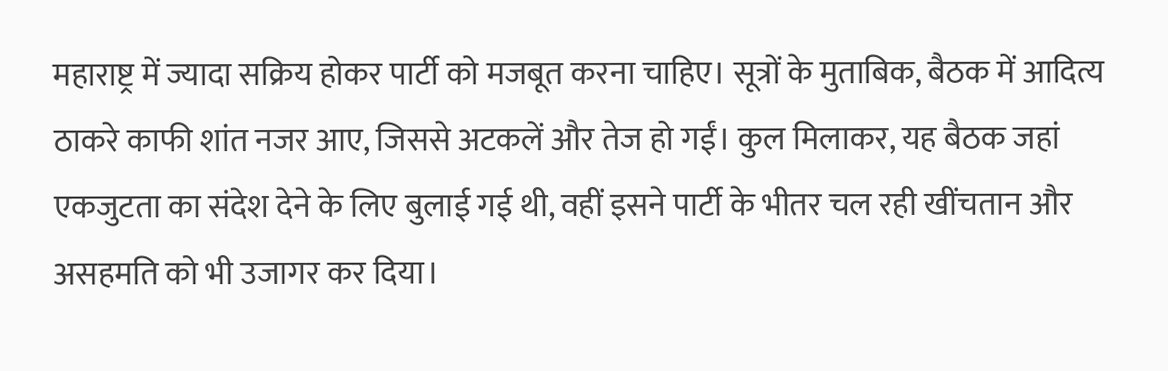महाराष्ट्र में ज्यादा सक्रिय होकर पार्टी को मजबूत करना चाहिए। सूत्रों के मुताबिक, बैठक में आदित्य ठाकरे काफी शांत नजर आए, जिससे अटकलें और तेज हो गईं। कुल मिलाकर, यह बैठक जहां एकजुटता का संदेश देने के लिए बुलाई गई थी, वहीं इसने पार्टी के भीतर चल रही खींचतान और असहमति को भी उजागर कर दिया।